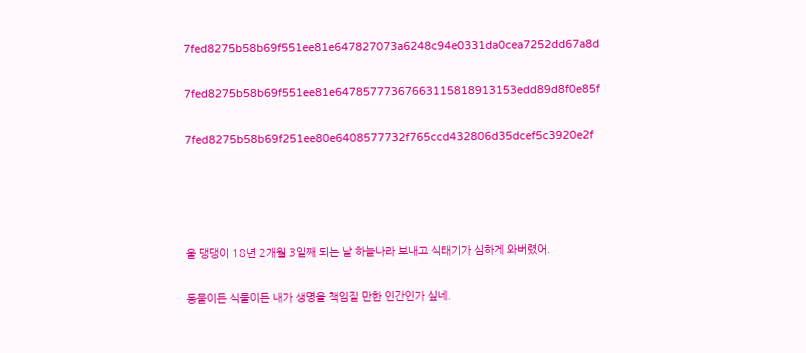7fed8275b58b69f551ee81e647827073a6248c94e0331da0cea7252dd67a8d

7fed8275b58b69f551ee81e64785777367663115818913153edd89d8f0e85f

7fed8275b58b69f251ee80e6408577732f765ccd432806d35dcef5c3920e2f




울 댕댕이 18년 2개월 3일째 되는 날 하늘나라 보내고 식태기가 심하게 와버렸어.

동물이든 식물이든 내가 생명을 책임질 만한 인간인가 싶네.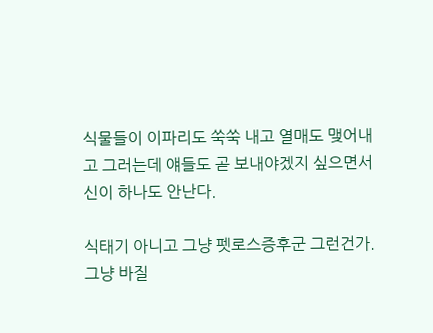식물들이 이파리도 쑥쑥 내고 열매도 맺어내고 그러는데 얘들도 곧 보내야겠지 싶으면서 신이 하나도 안난다.

식태기 아니고 그냥 펫로스증후군 그런건가.
그냥 바질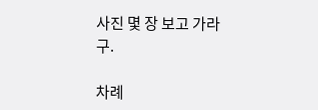사진 몇 장 보고 가라구.

차례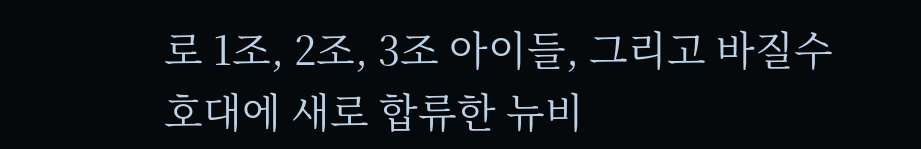로 1조, 2조, 3조 아이들, 그리고 바질수호대에 새로 합류한 뉴비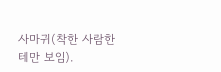사마귀(착한 사람한테만 보임).